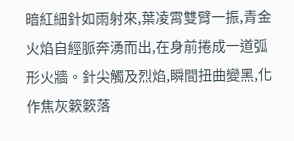暗紅細針如雨射來,葉凌霄雙臂一振,青金火焰自經脈奔湧而出,在身前捲成一道弧形火牆。針尖觸及烈焰,瞬間扭曲變黑,化作焦灰簌簌落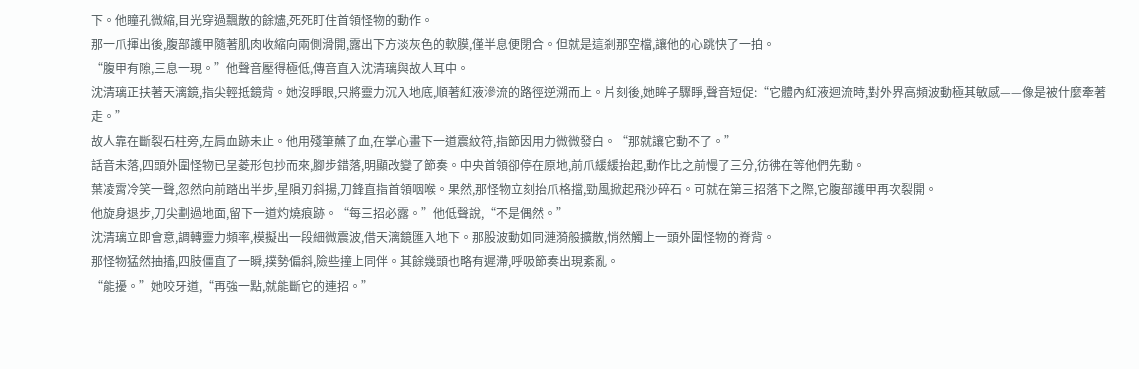下。他瞳孔微縮,目光穿過飄散的餘燼,死死盯住首領怪物的動作。
那一爪揮出後,腹部護甲隨著肌肉收縮向兩側滑開,露出下方淡灰色的軟膜,僅半息便閉合。但就是這剎那空檔,讓他的心跳快了一拍。
“腹甲有隙,三息一現。”他聲音壓得極低,傳音直入沈清璃與故人耳中。
沈清璃正扶著天漓鏡,指尖輕抵鏡背。她沒睜眼,只將靈力沉入地底,順著紅液滲流的路徑逆溯而上。片刻後,她眸子驟睜,聲音短促:“它體內紅液迴流時,對外界高頻波動極其敏感——像是被什麼牽著走。”
故人靠在斷裂石柱旁,左肩血跡未止。他用殘筆蘸了血,在掌心畫下一道震紋符,指節因用力微微發白。“那就讓它動不了。”
話音未落,四頭外圍怪物已呈菱形包抄而來,腳步錯落,明顯改變了節奏。中央首領卻停在原地,前爪緩緩抬起,動作比之前慢了三分,彷彿在等他們先動。
葉凌霄冷笑一聲,忽然向前踏出半步,星隕刃斜揚,刀鋒直指首領咽喉。果然,那怪物立刻抬爪格擋,勁風掀起飛沙碎石。可就在第三招落下之際,它腹部護甲再次裂開。
他旋身退步,刀尖劃過地面,留下一道灼燒痕跡。“每三招必露。”他低聲說,“不是偶然。”
沈清璃立即會意,調轉靈力頻率,模擬出一段細微震波,借天漓鏡匯入地下。那股波動如同漣漪般擴散,悄然觸上一頭外圍怪物的脊背。
那怪物猛然抽搐,四肢僵直了一瞬,撲勢偏斜,險些撞上同伴。其餘幾頭也略有遲滯,呼吸節奏出現紊亂。
“能擾。”她咬牙道,“再強一點,就能斷它的連招。”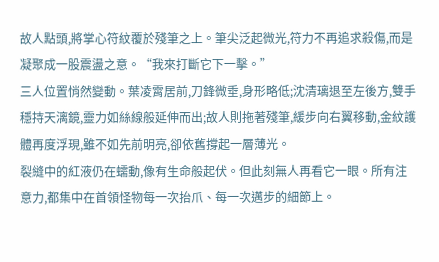故人點頭,將掌心符紋覆於殘筆之上。筆尖泛起微光,符力不再追求殺傷,而是凝聚成一股震盪之意。“我來打斷它下一擊。”
三人位置悄然變動。葉凌霄居前,刀鋒微垂,身形略低;沈清璃退至左後方,雙手穩持天漓鏡,靈力如絲線般延伸而出;故人則拖著殘筆,緩步向右翼移動,金紋護體再度浮現,雖不如先前明亮,卻依舊撐起一層薄光。
裂縫中的紅液仍在蠕動,像有生命般起伏。但此刻無人再看它一眼。所有注意力,都集中在首領怪物每一次抬爪、每一次邁步的細節上。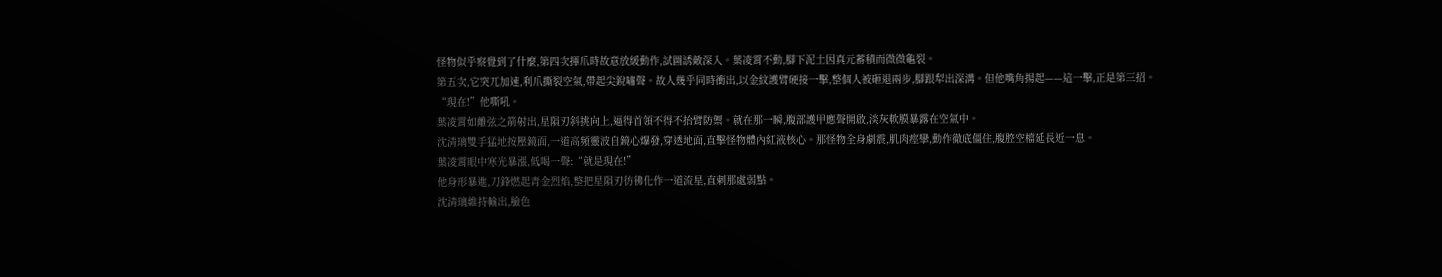怪物似乎察覺到了什麼,第四次揮爪時故意放緩動作,試圖誘敵深入。葉凌霄不動,腳下泥土因真元蓄積而微微龜裂。
第五次,它突兀加速,利爪撕裂空氣,帶起尖銳嘯聲。故人幾乎同時衝出,以金紋護臂硬接一擊,整個人被砸退兩步,腳跟犁出深溝。但他嘴角揚起——這一擊,正是第三招。
“現在!”他嘶吼。
葉凌霄如離弦之箭射出,星隕刃斜挑向上,逼得首領不得不抬臂防禦。就在那一瞬,腹部護甲應聲開啟,淡灰軟膜暴露在空氣中。
沈清璃雙手猛地按壓鏡面,一道高頻靈波自鏡心爆發,穿透地面,直擊怪物體內紅液核心。那怪物全身劇震,肌肉痙攣,動作徹底僵住,腹腔空檔延長近一息。
葉凌霄眼中寒光暴漲,低喝一聲:“就是現在!”
他身形暴進,刀鋒燃起青金烈焰,整把星隕刃彷彿化作一道流星,直刺那處弱點。
沈清璃維持輸出,臉色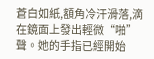蒼白如紙,額角冷汗滑落,滴在鏡面上發出輕微“啪”聲。她的手指已經開始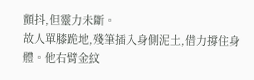顫抖,但靈力未斷。
故人單膝跪地,殘筆插入身側泥土,借力撐住身體。他右臂金紋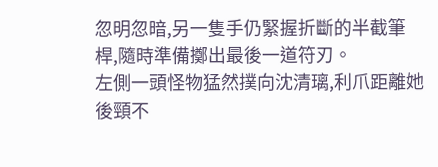忽明忽暗,另一隻手仍緊握折斷的半截筆桿,隨時準備擲出最後一道符刃。
左側一頭怪物猛然撲向沈清璃,利爪距離她後頸不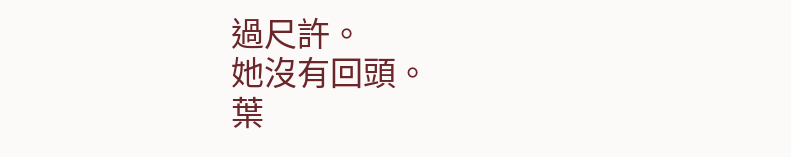過尺許。
她沒有回頭。
葉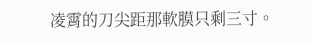凌霄的刀尖距那軟膜只剩三寸。